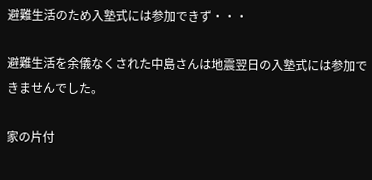避難生活のため入塾式には参加できず・・・

避難生活を余儀なくされた中島さんは地震翌日の入塾式には参加できませんでした。

家の片付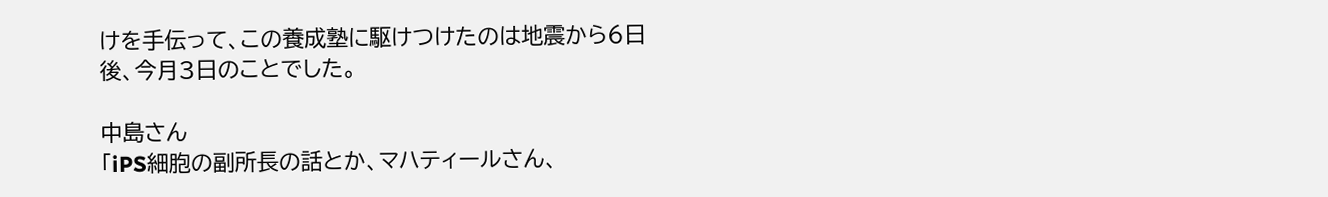けを手伝って、この養成塾に駆けつけたのは地震から6日後、今月3日のことでした。

中島さん
「iPS細胞の副所長の話とか、マハティールさん、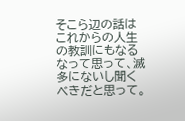そこら辺の話はこれからの人生の教訓にもなるなって思って、滅多にないし聞くべきだと思って。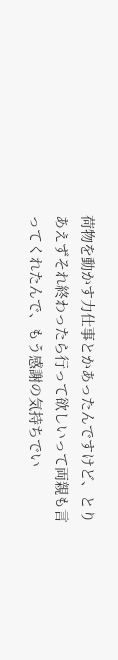荷物を動かす力仕事とかあったんですけど、とりあえずそれ終わったら行って欲しいって両親も言ってくれたんで、もう感謝の気持ちでい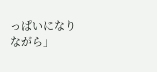っぱいになりながら」